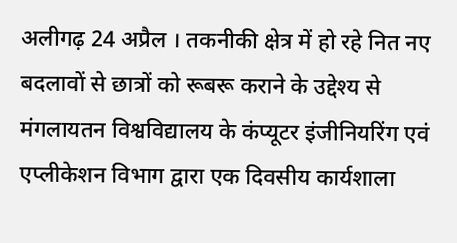अलीगढ़ 24 अप्रैल । तकनीकी क्षेत्र में हो रहे नित नए बदलावों से छात्रों को रूबरू कराने के उद्देश्य से मंगलायतन विश्वविद्यालय के कंप्यूटर इंजीनियरिंग एवं एप्लीकेशन विभाग द्वारा एक दिवसीय कार्यशाला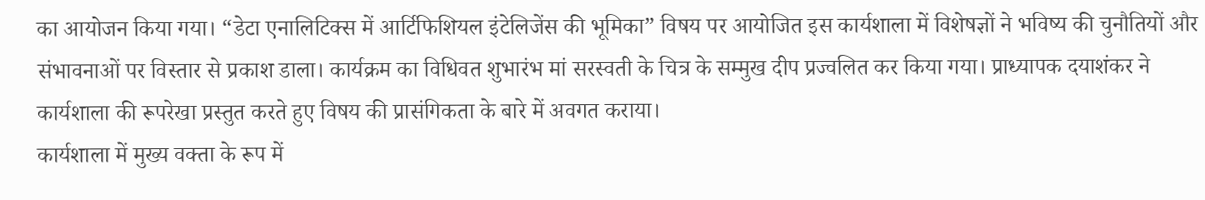का आयोजन किया गया। “डेटा एनालिटिक्स में आर्टिफिशियल इंटेलिजेंस की भूमिका” विषय पर आयोजित इस कार्यशाला में विशेषज्ञों ने भविष्य की चुनौतियों और संभावनाओं पर विस्तार से प्रकाश डाला। कार्यक्रम का विधिवत शुभारंभ मां सरस्वती के चित्र के सम्मुख दीप प्रज्वलित कर किया गया। प्राध्यापक दयाशंकर ने कार्यशाला की रूपरेखा प्रस्तुत करते हुए विषय की प्रासंगिकता के बारे में अवगत कराया।
कार्यशाला में मुख्य वक्ता के रूप में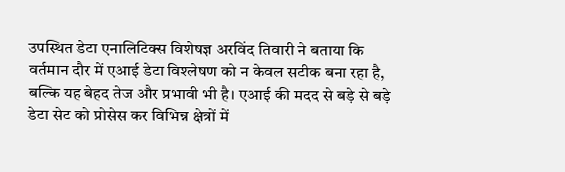उपस्थित डेटा एनालिटिक्स विशेषज्ञ अरविंद तिवारी ने बताया कि वर्तमान दौर में एआई डेटा विश्लेषण को न केवल सटीक बना रहा है, बल्कि यह बेहद तेज और प्रभावी भी है। एआई की मदद से बड़े से बड़े डेटा सेट को प्रोसेस कर विभिन्न क्षेत्रों में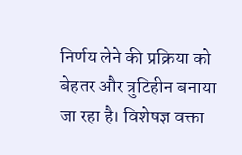निर्णय लेने की प्रक्रिया को बेहतर और त्रुटिहीन बनाया जा रहा है। विशेषज्ञ वक्ता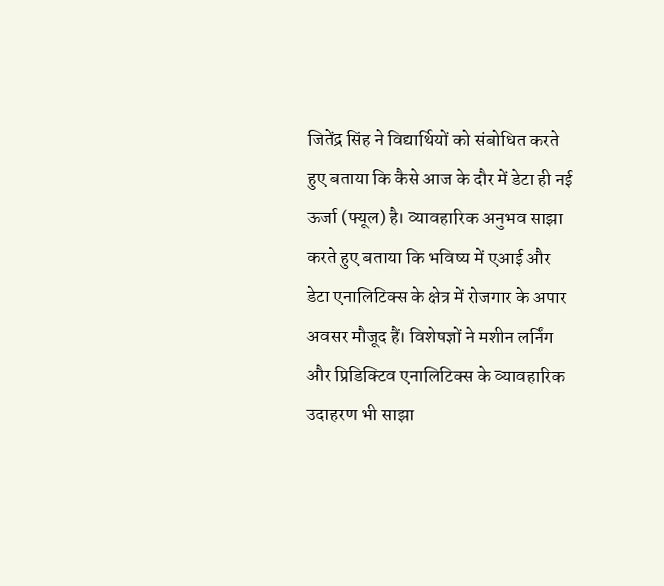जितेंद्र सिंह ने विद्यार्थियों को संबोधित करते हुए बताया कि कैसे आज के दौर में डेटा ही नई ऊर्जा (फ्यूल) है। व्यावहारिक अनुभव साझा करते हुए बताया कि भविष्य में एआई और डेटा एनालिटिक्स के क्षेत्र में रोजगार के अपार अवसर मौजूद हैं। विशेषज्ञों ने मशीन लर्निंग और प्रिडिक्टिव एनालिटिक्स के व्यावहारिक उदाहरण भी साझा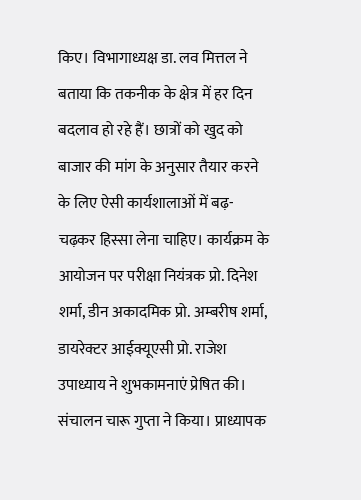किए। विभागाध्यक्ष डा. लव मित्तल ने बताया कि तकनीक के क्षेत्र में हर दिन बदलाव हो रहे हैं। छात्रों को खुद को बाजार की मांग के अनुसार तैयार करने के लिए ऐसी कार्यशालाओं में बढ़-चढ़कर हिस्सा लेना चाहिए। कार्यक्रम के आयोजन पर परीक्षा नियंत्रक प्रो. दिनेश शर्मा, डीन अकादमिक प्रो. अम्बरीष शर्मा, डायरेक्टर आईक्यूएसी प्रो. राजेश उपाध्याय ने शुभकामनाएं प्रेषित की। संचालन चारू गुप्ता ने किया। प्राध्यापक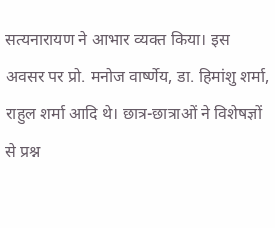सत्यनारायण ने आभार व्यक्त किया। इस अवसर पर प्रो. मनोज वार्ष्णेय, डा. हिमांशु शर्मा, राहुल शर्मा आदि थे। छात्र-छात्राओं ने विशेषज्ञों से प्रश्न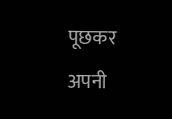पूछकर अपनी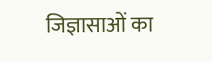जिज्ञासाओं का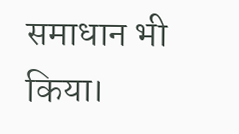समाधान भी किया।